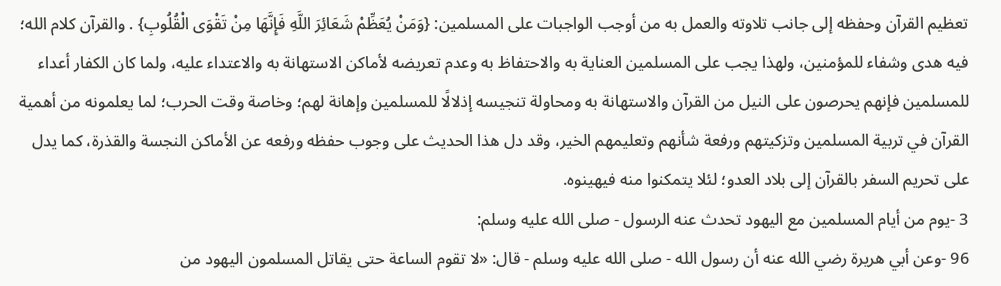تعظيم القرآن وحفظه إلى جانب تلاوته والعمل به من أوجب الواجبات على المسلمين: {وَمَنْ يُعَظِّمْ شَعَائِرَ اللَّهِ فَإِنَّهَا مِنْ تَقْوَى الْقُلُوبِ} . والقرآن كلام الله؛ فيه هدى وشفاء للمؤمنين، ولهذا يجب على المسلمين العناية به والاحتفاظ به وعدم تعريضه لأماكن الاستهانة به والاعتداء عليه، ولما كان الكفار أعداء للمسلمين فإنهم يحرصون على النيل من القرآن والاستهانة به ومحاولة تنجيسه إذلالًا للمسلمين وإهانة لهم؛ وخاصة وقت الحرب؛ لما يعلمونه من أهمية القرآن في تربية المسلمين وتزكيتهم ورفعة شأنهم وتعليمهم الخير، وقد دل هذا الحديث على وجوب حفظه ورفعه عن الأماكن النجسة والقذرة، كما يدل على تحريم السفر بالقرآن إلى بلاد العدو؛ لئلا يتمكنوا منه فيهينوه.
3 -يوم من أيام المسلمين مع اليهود تحدث عنه الرسول - صلى الله عليه وسلم:
96 -وعن أبي هريرة رضي الله عنه أن رسول الله - صلى الله عليه وسلم - قال: «لا تقوم الساعة حتى يقاتل المسلمون اليهود من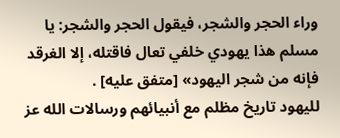وراء الحجر والشجر، فيقول الحجر والشجر: يا مسلم هذا يهودي خلفي تعال فاقتله، إلا الغرقد فإنه من شجر اليهود» [متفق عليه] .
لليهود تاريخ مظلم مع أنبيائهم ورسالات الله عز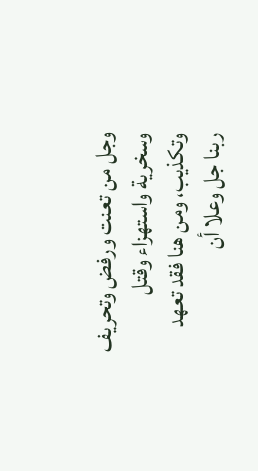وجل من تعنت ورفض وتحريف وسخرية واستهزاء وقتل وتكذيب، ومن هنا فقد تعهد ربنا جل وعلا أن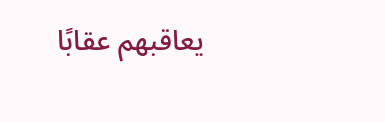يعاقبهم عقابًا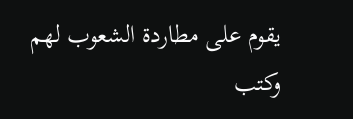يقوم على مطاردة الشعوب لهم وكتب